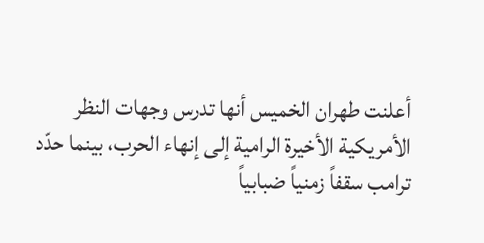أعلنت طهران الخميس أنها تدرس وجهات النظر الأمريكية الأخيرة الرامية إلى إنهاء الحرب، بينما حدّد ترامب سقفاً زمنياً ضبابياً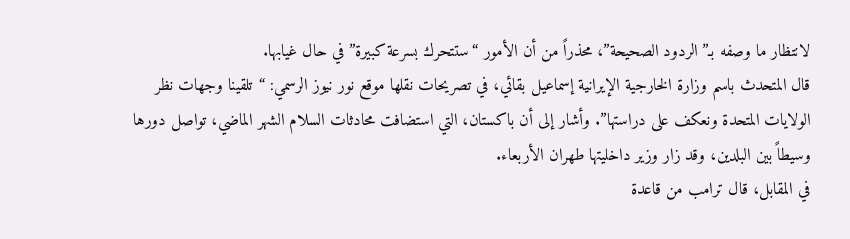لانتظار ما وصفه بـ”الردود الصحيحة”، محذراً من أن الأمور “ستتحرك بسرعة كبيرة” في حال غيابها.
قال المتحدث باسم وزارة الخارجية الإيرانية إسماعيل بقائي، في تصريحات نقلها موقع نور نيوز الرسمي: “تلقينا وجهات نظر الولايات المتحدة ونعكف على دراستها”. وأشار إلى أن باكستان، التي استضافت محادثات السلام الشهر الماضي، تواصل دورها وسيطاً بين البلدين، وقد زار وزير داخليتها طهران الأربعاء.
في المقابل، قال ترامب من قاعدة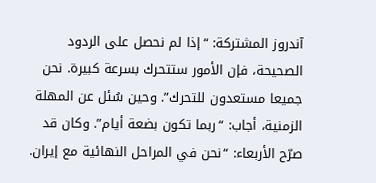آندروز المشتركة: “إذا لم نحصل على الردود الصحيحة، فإن الأمور ستتحرك بسرعة كبيرة. نحن جميعا مستعدون للتحرك”. وحين سُئل عن المهلة الزمنية، أجاب: “ربما تكون بضعة أيام”. وكان قد صرّح الأربعاء: “نحن في المراحل النهائية مع إيران.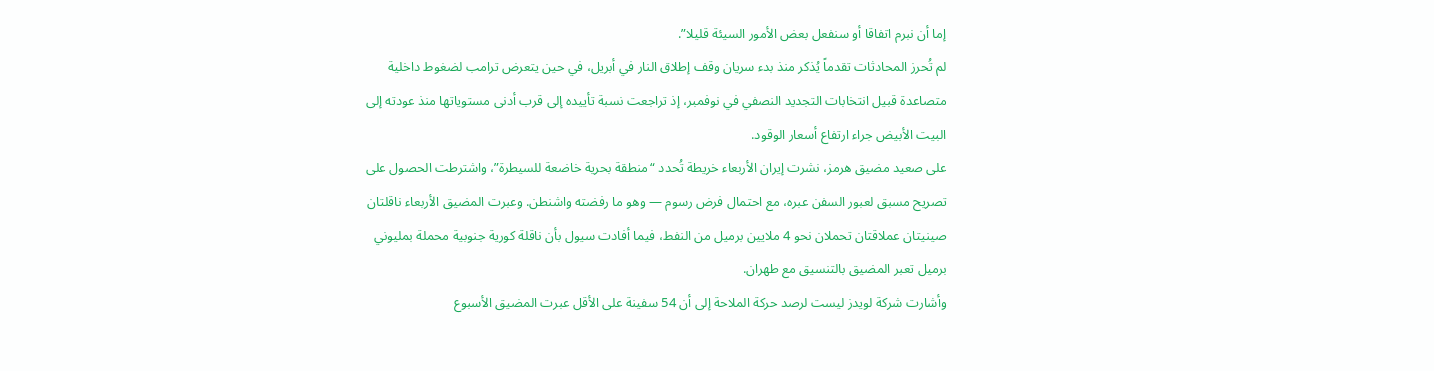إما أن نبرم اتفاقا أو سنفعل بعض الأمور السيئة قليلا”.
لم تُحرز المحادثات تقدماً يُذكر منذ بدء سريان وقف إطلاق النار في أبريل، في حين يتعرض ترامب لضغوط داخلية متصاعدة قبيل انتخابات التجديد النصفي في نوفمبر، إذ تراجعت نسبة تأييده إلى قرب أدنى مستوياتها منذ عودته إلى البيت الأبيض جراء ارتفاع أسعار الوقود.
على صعيد مضيق هرمز، نشرت إيران الأربعاء خريطة تُحدد “منطقة بحرية خاضعة للسيطرة”، واشترطت الحصول على تصريح مسبق لعبور السفن عبره، مع احتمال فرض رسوم — وهو ما رفضته واشنطن. وعبرت المضيق الأربعاء ناقلتان صينيتان عملاقتان تحملان نحو 4 ملايين برميل من النفط، فيما أفادت سيول بأن ناقلة كورية جنوبية محملة بمليوني برميل تعبر المضيق بالتنسيق مع طهران.
وأشارت شركة لويدز ليست لرصد حركة الملاحة إلى أن 54 سفينة على الأقل عبرت المضيق الأسبوع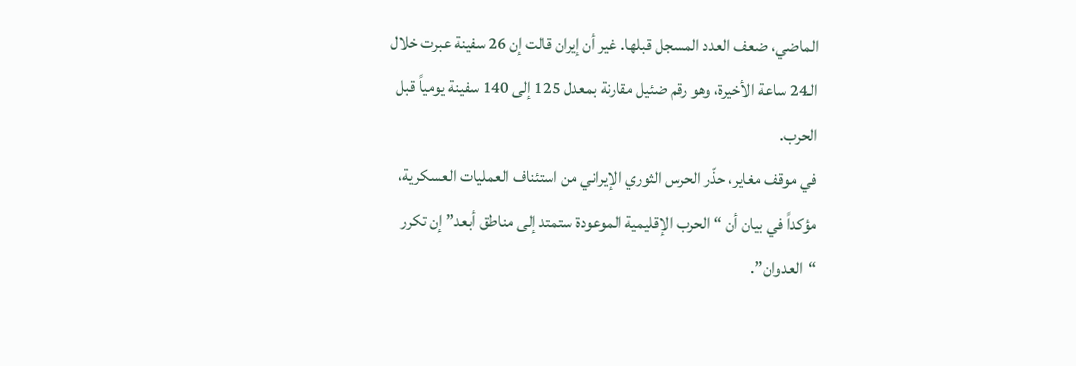الماضي، ضعف العدد المسجل قبلها. غير أن إيران قالت إن 26 سفينة عبرت خلال الـ24 ساعة الأخيرة، وهو رقم ضئيل مقارنة بمعدل 125 إلى 140 سفينة يومياً قبل الحرب.
في موقف مغاير، حذّر الحرس الثوري الإيراني من استئناف العمليات العسكرية، مؤكداً في بيان أن “الحرب الإقليمية الموعودة ستمتد إلى مناطق أبعد” إن تكرر “العدوان”.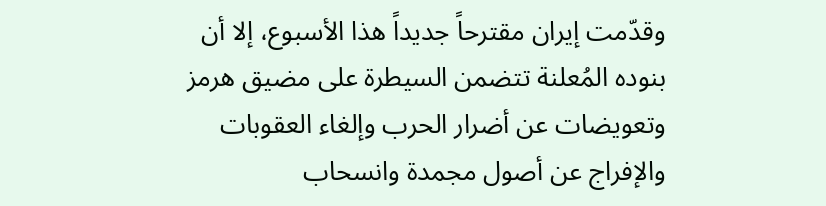وقدّمت إيران مقترحاً جديداً هذا الأسبوع، إلا أن بنوده المُعلنة تتضمن السيطرة على مضيق هرمز وتعويضات عن أضرار الحرب وإلغاء العقوبات والإفراج عن أصول مجمدة وانسحاب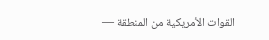القوات الأمريكية من المنطقة —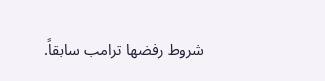شروط رفضها ترامب سابقاً.